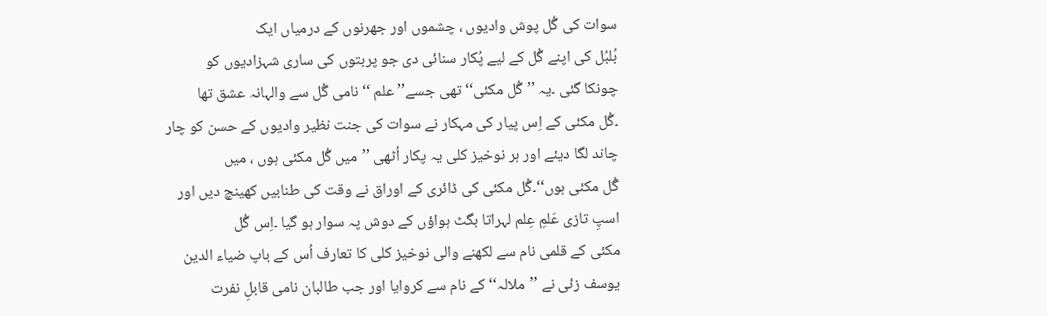سوات کی گُل پوش وادیوں ، چشموں اور جھرنوں کے درمیاں ایک
بُلبُل کی اپنے گُل کے لیے پُکار سنائی دی جو پربتوں کی ساری شہزادیوں کو
چونکا گئی ۔یہ ’’گُل مکئی‘‘ تھی جسے’’ علم ‘‘ نامی گُل سے والہانہ عشق تھا
۔گُل مکئی کے اِس پیار کی مہکار نے سوات کی جنت نظیر وادیوں کے حسن کو چار
چاند لگا دیئے اور ہر نوخیز کلی یہ پکار اُٹھی ’’میں گُل مکئی ہوں ، میں
گُل مکئی ہوں‘‘۔گُل مکئی کی ڈائری کے اوراق نے وقت کی طنابیں کھینچ دیں اور
اسپِ تازی عَلمِ عِلم لہراتا بگٹ ہواؤں کے دوش پہ سوار ہو گیا ۔اِس گُل
مکئی کے قلمی نام سے لکھنے والی نوخیز کلی کا تعارف اُس کے باپ ضیاء الدین
یوسف زئی نے ’’ملالہ‘‘ کے نام سے کروایا اور جب طالبان نامی قابلِ نفرت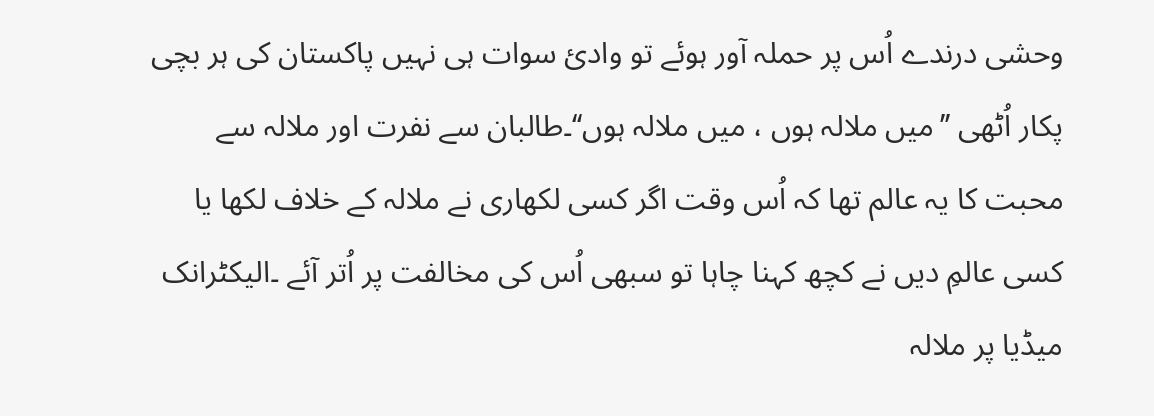وحشی درندے اُس پر حملہ آور ہوئے تو وادیٔ سوات ہی نہیں پاکستان کی ہر بچی
پکار اُٹھی ’’میں ملالہ ہوں ، میں ملالہ ہوں‘‘۔طالبان سے نفرت اور ملالہ سے
محبت کا یہ عالم تھا کہ اُس وقت اگر کسی لکھاری نے ملالہ کے خلاف لکھا یا
کسی عالمِ دیں نے کچھ کہنا چاہا تو سبھی اُس کی مخالفت پر اُتر آئے ۔الیکٹرانک
میڈیا پر ملالہ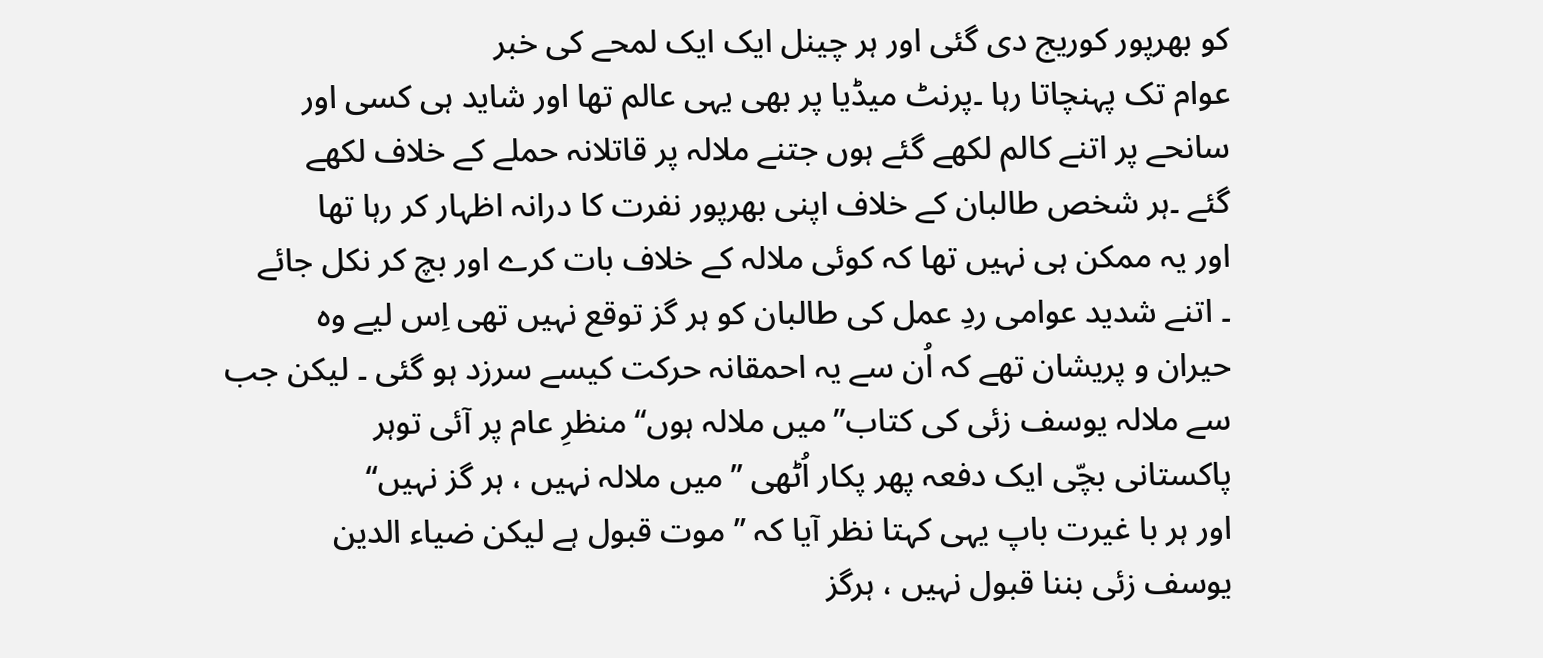کو بھرپور کوریج دی گئی اور ہر چینل ایک ایک لمحے کی خبر
عوام تک پہنچاتا رہا ۔پرنٹ میڈیا پر بھی یہی عالم تھا اور شاید ہی کسی اور
سانحے پر اتنے کالم لکھے گئے ہوں جتنے ملالہ پر قاتلانہ حملے کے خلاف لکھے
گئے ۔ہر شخص طالبان کے خلاف اپنی بھرپور نفرت کا درانہ اظہار کر رہا تھا
اور یہ ممکن ہی نہیں تھا کہ کوئی ملالہ کے خلاف بات کرے اور بچ کر نکل جائے
۔ اتنے شدید عوامی ردِ عمل کی طالبان کو ہر گز توقع نہیں تھی اِس لیے وہ
حیران و پریشان تھے کہ اُن سے یہ احمقانہ حرکت کیسے سرزد ہو گئی ۔ لیکن جب
سے ملالہ یوسف زئی کی کتاب’’میں ملالہ ہوں‘‘ منظرِ عام پر آئی توہر
پاکستانی بچّی ایک دفعہ پھر پکار اُٹھی ’’میں ملالہ نہیں ، ہر گز نہیں‘‘
اور ہر با غیرت باپ یہی کہتا نظر آیا کہ ’’ موت قبول ہے لیکن ضیاء الدین
یوسف زئی بننا قبول نہیں ، ہرگز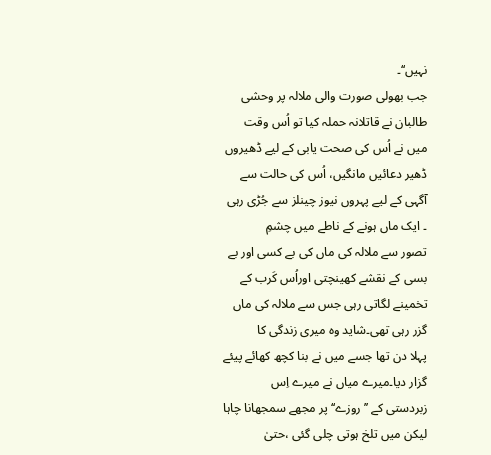نہیں‘‘۔
جب بھولی صورت والی ملالہ پر وحشی طالبان نے قاتلانہ حملہ کیا تو اُس وقت
میں نے اُس کی صحت یابی کے لیے ڈھیروں ڈھیر دعائیں مانگیں، اُس کی حالت سے
آگہی کے لیے پہروں نیوز چینلز سے جُڑی رہی ۔ ایک ماں ہونے کے ناطے میں چشمِ
تصور سے ملالہ کی ماں کی بے کسی اور بے بسی کے نقشے کھینچتی اوراُس کَرب کے
تخمینے لگاتی رہی جس سے ملالہ کی ماں گزر رہی تھی۔شاید وہ میری زندگی کا
پہلا دن تھا جسے میں نے بنا کچھ کھائے پیئے گزار دیا۔میرے میاں نے میرے اِس
زبردستی کے ’’روزے‘‘ پر مجھے سمجھانا چاہا لیکن میں تلخ ہوتی چلی گئی ،حتیٰ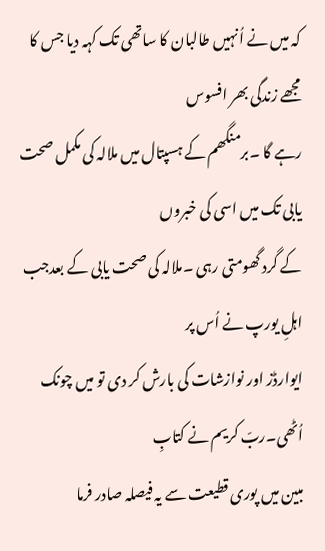کہ میں نے اُنہیں طالبان کا ساتھی تک کہہ دیا جس کا مجھے زندگی بھر افسوس
رہے گا ۔برمنگھم کے ہسپتال میں ملالہ کی مکمل صحت یابی تک میں اسی کی خبروں
کے گرد گھومتی رہی ۔ملالہ کی صحت یابی کے بعدجب اہلِ یورپ نے اُس پر
ایوارڈز اور نوازشات کی بارش کر دی تو میں چونک اُٹھی۔ربّ کریم نے کتابِ
مبین میں پوری قطیعت سے یہ فیصلہ صادر فرما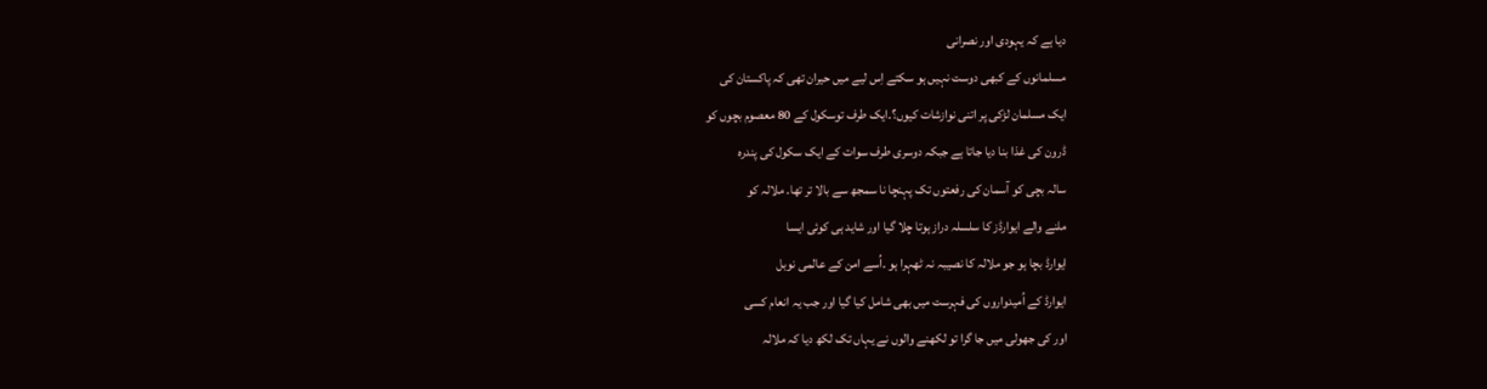دیا ہے کہ یہودی اور نصرانی
مسلمانوں کے کبھی دوست نہیں ہو سکتے اِس لیے میں حیران تھی کہ پاکستان کی
ایک مسلمان لڑکی پر اتنی نوازشات کیوں؟۔ایک طرف توسکول کے 80 معصوم بچوں کو
ڈرون کی غذا بنا دیا جاتا ہے جبکہ دوسری طرف سوات کے ایک سکول کی پندرہ
سالہ بچی کو آسمان کی رفعتوں تک پہنچا نا سمجھ سے بالا تر تھا۔ ملالہ کو
ملنے والے ایوارڈز کا سلسلہ دراز ہوتا چلا گیا اور شاید ہی کوئی ایسا
ایوارڈ بچا ہو جو ملالہ کا نصیبہ نہ ٹھہرا ہو ۔اُسے امن کے عالمی نوبل
ایوارڈ کے اُمیدواروں کی فہرست میں بھی شامل کیا گیا اور جب یہ انعام کسی
اور کی جھولی میں جا گرا تو لکھنے والوں نے یہاں تک لکھ دیا کہ ملالہ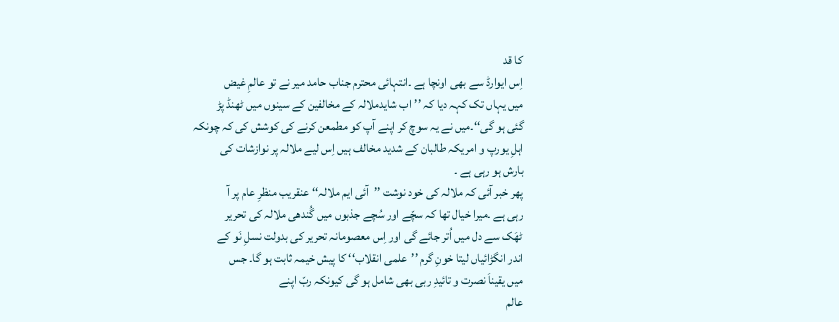کا قد
اِس ایوارڈ سے بھی اونچا ہے ۔انتہائی محترم جناب حامد میر نے تو عالمِ غیض
میں یہاں تک کہہ دیا کہ ’’اب شایدملالہ کے مخالفین کے سینوں میں ٹھنڈ پڑ
گئی ہو گی‘‘۔میں نے یہ سوچ کر اپنے آپ کو مطمعن کرنے کی کوشش کی کہ چونکہ
اہلِ یورپ و امریکہ طالبان کے شدید مخالف ہیں اِس لیے ملالہ پر نوازشات کی
بارش ہو رہی ہے ۔
پھر خبر آئی کہ ملالہ کی خود نوشت ’’آئی ایم ملالہ‘‘ عنقریب منظرِ عام پر آ
رہی ہے ۔میرا خیال تھا کہ سچّے اور سُچے جذبوں میں گُندھی ملالہ کی تحریر
ٹھَک سے دل میں اُتر جائے گی اور اِس معصومانہ تحریر کی بدولت نسلِ نَو کے
اندر انگڑائیاں لیتا خونِ گرم ’’علمی انقلاب‘‘ کا پیش خیمہ ثابت ہو گا۔ جس
میں یقیناَ نصرت و تائیدِ ربی بھی شامل ہو گی کیونکہ ربّ اپنے
عالم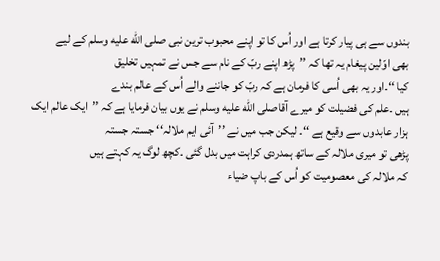بندوں سے ہی پیار کرتا ہے اور اُس کا تو اپنے محبوب ترین نبی صلى الله عليه وسلم کے لیے
بھی اوّلین پیغام یہ تھا کہ ’’پڑھ اپنے ربّ کے نام سے جس نے تمہیں تخلیق
کیا ‘‘۔اور یہ بھی اُسی کا فرمان ہے کہ ربّ کو جاننے والے اُس کے عالم بندے
ہیں ۔علم کی فضیلت کو میرے آقاصلى الله عليه وسلم نے یوں بیان فرمایا ہے کہ ’’ایک عالم ایک
ہزار عابدوں سے وقیع ہے ‘‘۔ لیکن جب میں نے ’’آئی ایم ملالہ‘‘ جستہ جستہ
پڑھی تو میری ملالہ کے ساتھ ہمدردی کراہت میں بدل گئی ۔کچھ لوگ یہ کہتے ہیں
کہ ملالہ کی معصومیت کو اُس کے باپ ضیاء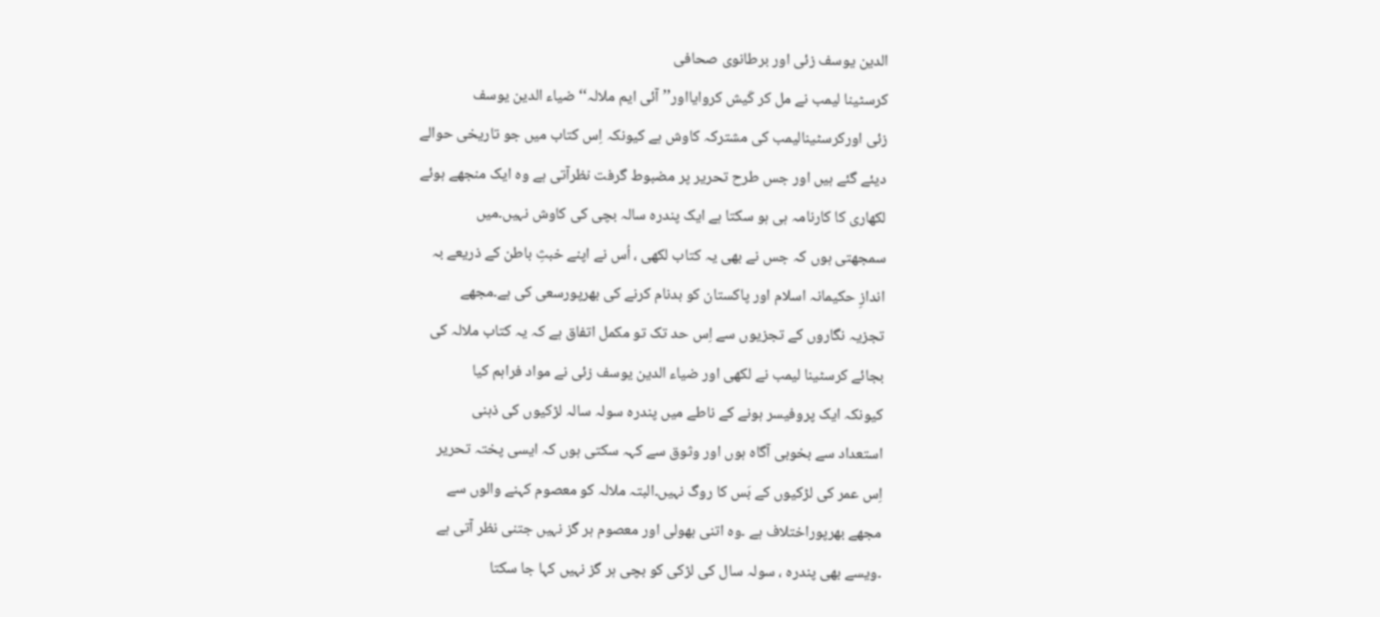الدین یوسف زئی اور برطانوی صحافی
کرسٹینا لیمب نے مل کر کَیش کروایااور’’آئی ایم ملالہ‘‘ ضیاء الدین یوسف
زئی اورکرسٹینالیمب کی مشترکہ کاوش ہے کیونکہ اِس کتاب میں جو تاریخی حوالے
دیئے گئے ہیں اور جس طرح تحریر پر مضبوط گرفت نظرآتی ہے وہ ایک منجھے ہوئے
لکھاری کا کارنامہ ہی ہو سکتا ہے ایک پندرہ سالہ بچی کی کاوش نہیں۔میں
سمجھتی ہوں کہ جس نے بھی یہ کتاب لکھی ، اُس نے اپنے خبثِ باطن کے ذریعے بہ
اندازِ حکیمانہ اسلام اور پاکستان کو بدنام کرنے کی بھرپورسعی کی ہے۔مجھے
تجزیہ نگاروں کے تجزیوں سے اِس حد تک تو مکمل اتفاق ہے کہ یہ کتاب ملالہ کی
بجائے کرسٹینا لیمب نے لکھی اور ضیاء الدین یوسف زئی نے مواد فراہم کیا
کیونکہ ایک پروفیسر ہونے کے ناطے میں پندرہ سولہ سالہ لڑکیوں کی ذہنی
استعداد سے بخوبی آگاہ ہوں اور وثوق سے کہہ سکتی ہوں کہ ایسی پختہ تحریر
اِس عمر کی لڑکیوں کے بَس کا روگ نہیں۔البتہ ملالہ کو معصوم کہنے والوں سے
مجھے بھرپوراختلاف ہے ۔وہ اتنی بھولی اور معصوم ہر گز نہیں جتنی نظر آتی ہے
۔ویسے بھی پندرہ ، سولہ سال کی لڑکی کو بچی ہر گز نہیں کہا جا سکتا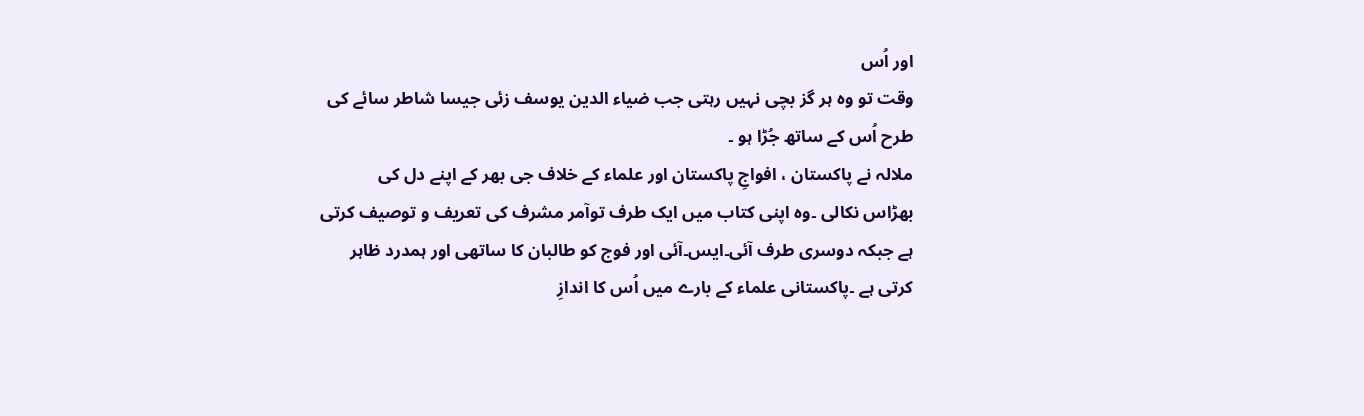اور اُس
وقت تو وہ ہر گز بچی نہیں رہتی جب ضیاء الدین یوسف زئی جیسا شاطر سائے کی
طرح اُس کے ساتھ جُڑا ہو ۔
ملالہ نے پاکستان ، افواجِ پاکستان اور علماء کے خلاف جی بھر کے اپنے دل کی
بھڑاس نکالی ۔وہ اپنی کتاب میں ایک طرف توآمر مشرف کی تعریف و توصیف کرتی
ہے جبکہ دوسری طرف آئی۔ایس۔آئی اور فوج کو طالبان کا ساتھی اور ہمدرد ظاہر
کرتی ہے ۔پاکستانی علماء کے بارے میں اُس کا اندازِ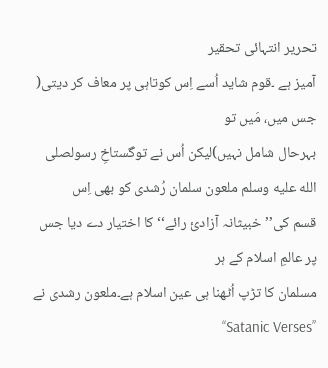تحریر انتہائی تحقیر
آمیز ہے ۔قوم شاید اُسے اِس کوتاہی پر معاف کر دیتی( جس میں، مَیں تو
بہرحال شامل نہیں)لیکن اُس نے توگستاخِ رسولصلى الله عليه وسلم ملعون سلمان رُشدی کو بھی اِس
قسم کی’’ خبیثانہ آزادیٔ رائے‘‘ کا اختیار دے دیا جس پر عالمِ اسلام کے ہر
مسلمان کا تڑپ اُٹھنا ہی عین اسلام ہے۔ملعون رشدی نے ’’Satanic Verses‘‘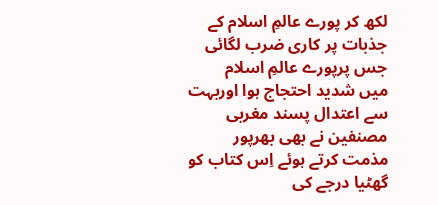لکھ کر پورے عالمِ اسلام کے جذبات پر کاری ضرب لگائی جس پرپورے عالمِ اسلام
میں شدید احتجاج ہوا اوربہت سے اعتدال پسند مغربی مصنفین نے بھی بھرپور
مذمت کرتے ہوئے اِس کتاب کو گھٹیا درجے کی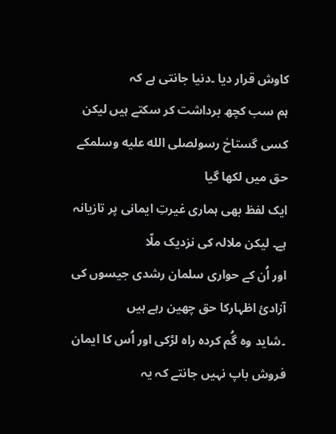کاوش قرار دیا ۔دنیا جانتی ہے کہ
ہم سب کچھ برداشت کر سکتے ہیں لیکن کسی گستاخ رسولصلى الله عليه وسلمکے حق میں لکھا گیا
ایک لفظ بھی ہماری غیرتِ ایمانی پر تازیانہ ہے۔ لیکن ملالہ کی نزدیک ملّا
اور اُن کے حواری سلمان رشدی جیسوں کی آزادیٔ اظہارکا حق چھین رہے ہیں
۔شاید وہ گُم کردہ راہ لڑکی اور اُس کا ایمان فروش باپ نہیں جانتے کہ یہ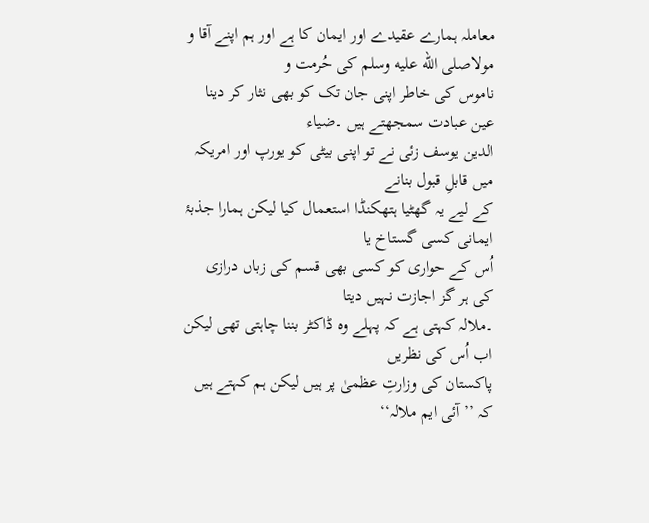معاملہ ہمارے عقیدے اور ایمان کا ہے اور ہم اپنے آقا و مولاصلى الله عليه وسلم کی حُرمت و
ناموس کی خاطر اپنی جان تک کو بھی نثار کر دینا عین عبادت سمجھتے ہیں ۔ضیاء
الدین یوسف زئی نے تو اپنی بیٹی کو یورپ اور امریکہ میں قابلِ قبول بنانے
کے لیے یہ گھٹیا ہتھکنڈا استعمال کیا لیکن ہمارا جذبۂ ایمانی کسی گستاخ یا
اُس کے حواری کو کسی بھی قسم کی زباں درازی کی ہر گز اجازت نہیں دیتا
۔ملالہ کہتی ہے کہ پہلے وہ ڈاکٹر بننا چاہتی تھی لیکن اب اُس کی نظریں
پاکستان کی وزارتِ عظمیٰ پر ہیں لیکن ہم کہتے ہیں کہ ’’آئی ایم ملالہ‘‘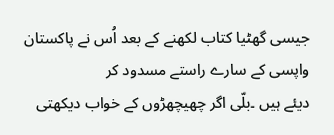جیسی گھٹیا کتاب لکھنے کے بعد اُس نے پاکستان واپسی کے سارے راستے مسدود کر
دیئے ہیں ۔بلّی اگر چھیچھڑوں کے خواب دیکھتی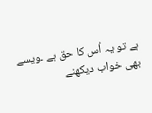ہے تو یہ اُس کا حق ہے ۔ویسے
بھی خواب دیکھنے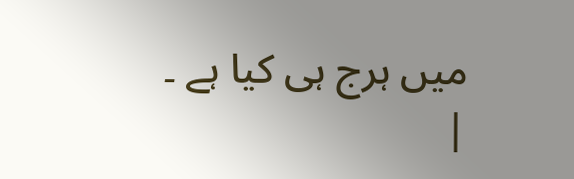میں ہرج ہی کیا ہے ۔ |